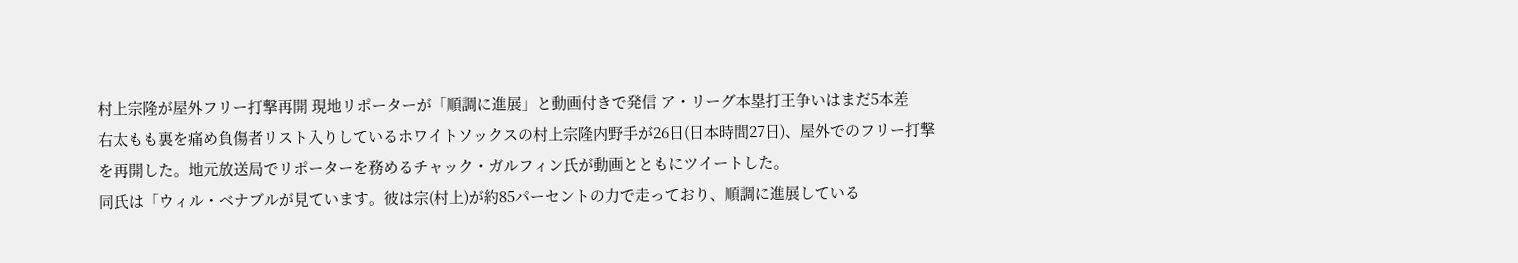村上宗隆が屋外フリー打撃再開 現地リポーターが「順調に進展」と動画付きで発信 ア・リーグ本塁打王争いはまだ5本差
右太もも裏を痛め負傷者リスト入りしているホワイトソックスの村上宗隆内野手が26日(日本時間27日)、屋外でのフリー打撃を再開した。地元放送局でリポーターを務めるチャック・ガルフィン氏が動画とともにツイートした。
同氏は「ウィル・ベナブルが見ています。彼は宗(村上)が約85パーセントの力で走っており、順調に進展している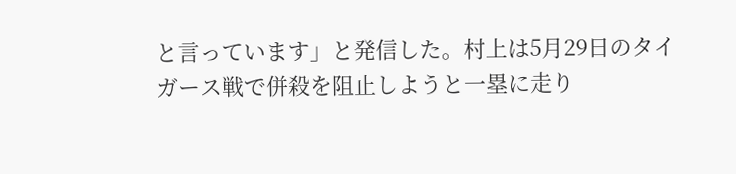と言っています」と発信した。村上は5月29日のタイガース戦で併殺を阻止しようと一塁に走り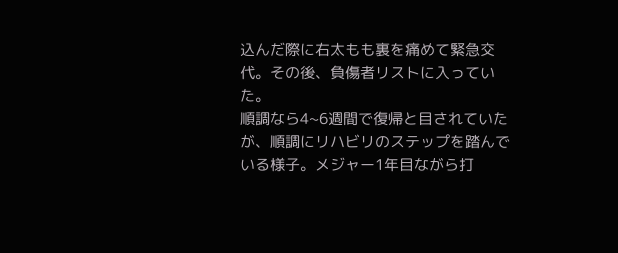込んだ際に右太もも裏を痛めて緊急交代。その後、負傷者リストに入っていた。
順調なら4~6週間で復帰と目されていたが、順調にリハビリのステップを踏んでいる様子。メジャー1年目ながら打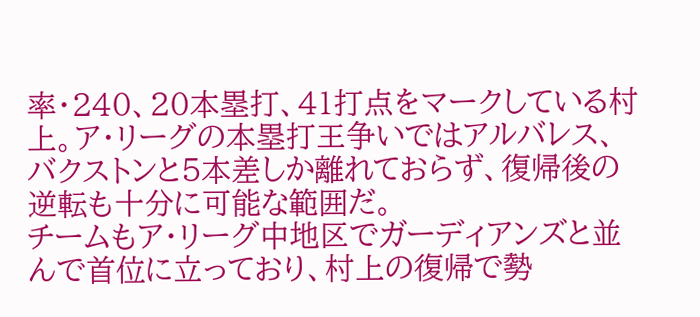率・240、20本塁打、41打点をマークしている村上。ア・リーグの本塁打王争いではアルバレス、バクストンと5本差しか離れておらず、復帰後の逆転も十分に可能な範囲だ。
チームもア・リーグ中地区でガーディアンズと並んで首位に立っており、村上の復帰で勢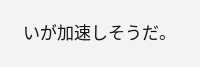いが加速しそうだ。